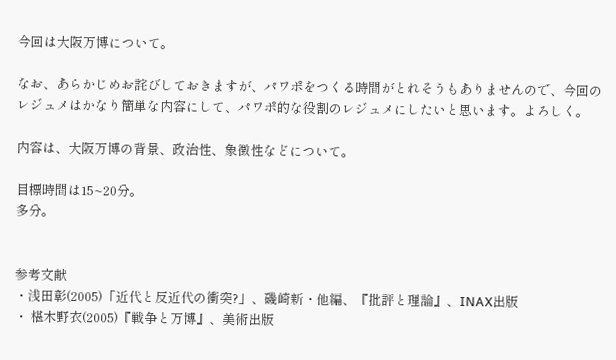今回は大阪万博について。

なお、あらかじめお詫びしておきますが、パワポをつくる時間がとれそうもありませんので、今回のレジュメはかなり簡単な内容にして、パワポ的な役割のレジュメにしたいと思います。よろしく。

内容は、大阪万博の背景、政治性、象徴性などについて。

目標時間は15~20分。
多分。


参考文献
・浅田彰(2005)「近代と反近代の衝突?」、磯崎新・他編、『批評と理論』、INAX出版
・ 椹木野衣(2005)『戦争と万博』、美術出版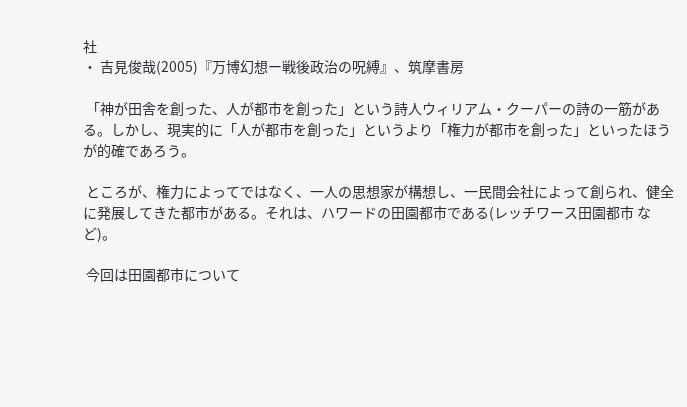社
・ 吉見俊哉(2005)『万博幻想ー戦後政治の呪縛』、筑摩書房

 「神が田舎を創った、人が都市を創った」という詩人ウィリアム・クーパーの詩の一筋がある。しかし、現実的に「人が都市を創った」というより「権力が都市を創った」といったほうが的確であろう。

 ところが、権力によってではなく、一人の思想家が構想し、一民間会社によって創られ、健全に発展してきた都市がある。それは、ハワードの田園都市である(レッチワース田園都市 など)。

 今回は田園都市について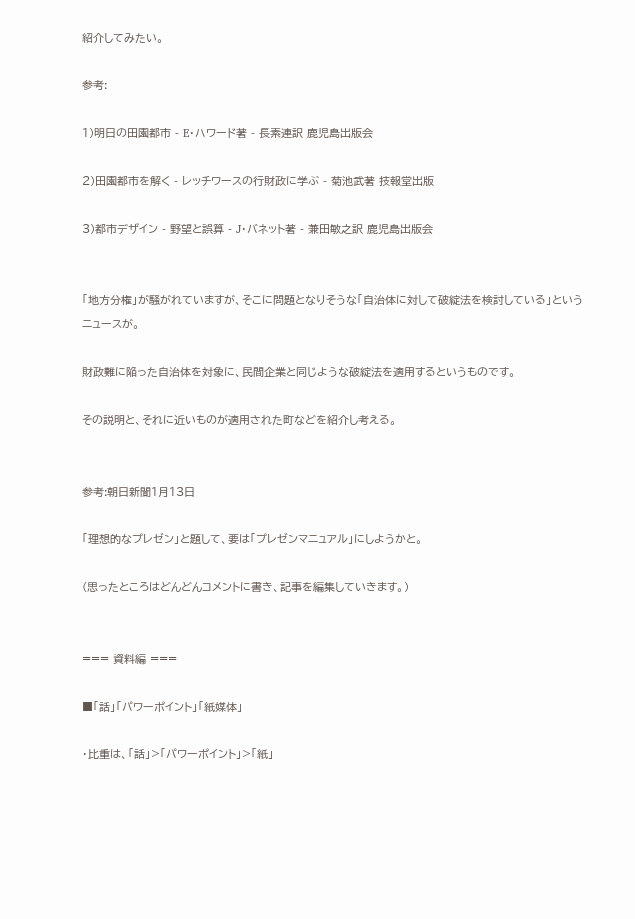紹介してみたい。

参考:

1)明日の田園都市 - E・ハワード著 - 長素連訳 鹿児島出版会

2)田園都市を解く - レッチワースの行財政に学ぶ - 菊池武著 技報堂出版

3)都市デザイン - 野望と誤算 - J・バネット著 - 兼田敏之訳 鹿児島出版会


「地方分権」が騒がれていますが、そこに問題となりそうな「自治体に対して破綻法を検討している」というニュースが。

財政難に陥った自治体を対象に、民間企業と同じような破綻法を適用するというものです。

その説明と、それに近いものが適用された町などを紹介し考える。


参考:朝日新聞1月13日

「理想的なプレゼン」と題して、要は「プレゼンマニュアル」にしようかと。

(思ったところはどんどんコメントに書き、記事を編集していきます。)


=== 資料編 ===

■「話」「パワーポイント」「紙媒体」

・比重は、「話」>「パワーポイント」>「紙」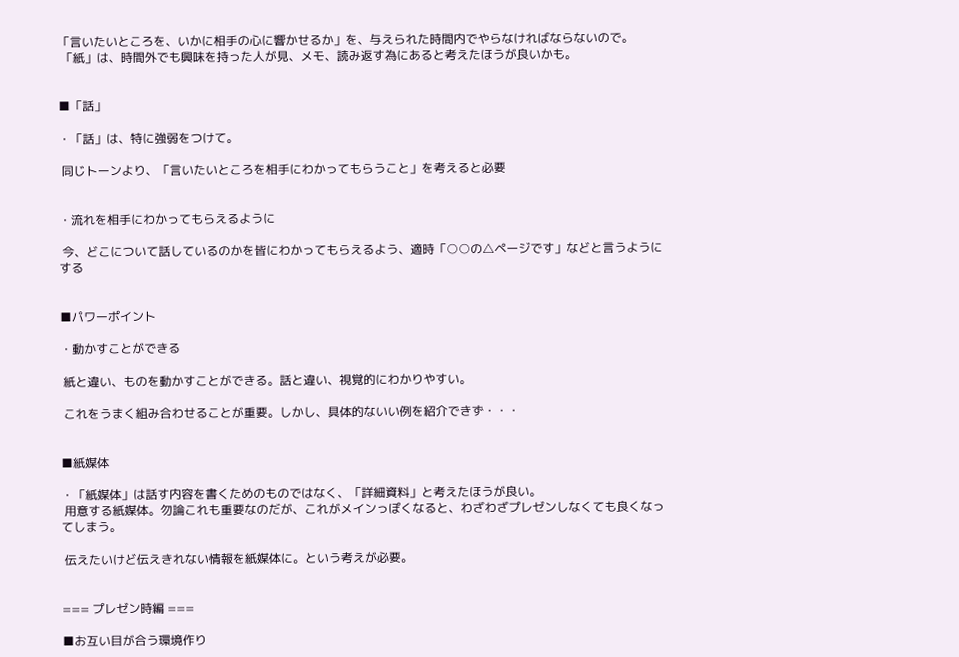「言いたいところを、いかに相手の心に響かせるか」を、与えられた時間内でやらなければならないので。
 「紙」は、時間外でも興味を持った人が見、メモ、読み返す為にあると考えたほうが良いかも。


■「話」

・「話」は、特に強弱をつけて。

 同じトーンより、「言いたいところを相手にわかってもらうこと」を考えると必要


・流れを相手にわかってもらえるように

 今、どこについて話しているのかを皆にわかってもらえるよう、適時「○○の△ページです」などと言うようにする


■パワーポイント

・動かすことができる

 紙と違い、ものを動かすことができる。話と違い、視覚的にわかりやすい。

 これをうまく組み合わせることが重要。しかし、具体的ないい例を紹介できず・・・


■紙媒体

・「紙媒体」は話す内容を書くためのものではなく、「詳細資料」と考えたほうが良い。
 用意する紙媒体。勿論これも重要なのだが、これがメインっぽくなると、わざわざプレゼンしなくても良くなってしまう。

 伝えたいけど伝えきれない情報を紙媒体に。という考えが必要。


=== プレゼン時編 ===

■お互い目が合う環境作り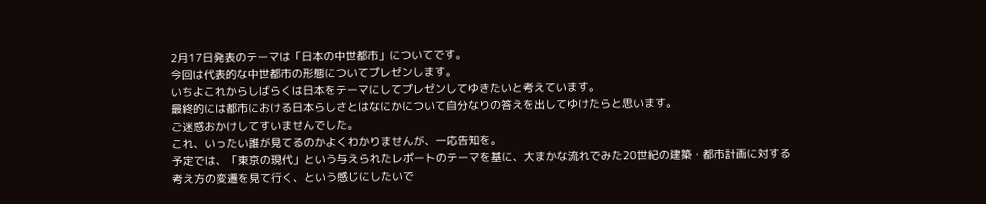2月17日発表のテーマは「日本の中世都市」についてです。
今回は代表的な中世都市の形態についてプレゼンします。
いちよこれからしばらくは日本をテーマにしてプレゼンしてゆきたいと考えています。
最終的には都市における日本らしさとはなにかについて自分なりの答えを出してゆけたらと思います。
ご迷惑おかけしてすいませんでした。
これ、いったい誰が見てるのかよくわかりませんが、一応告知を。
予定では、「東京の現代」という与えられたレポートのテーマを基に、大まかな流れでみた20世紀の建築・都市計画に対する考え方の変遷を見て行く、という感じにしたいで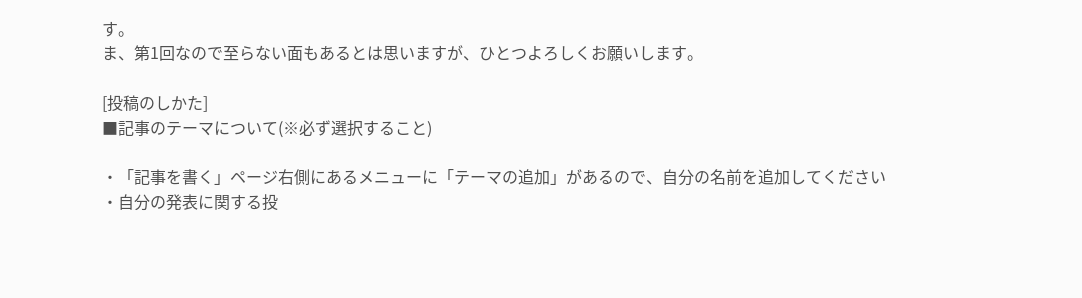す。
ま、第1回なので至らない面もあるとは思いますが、ひとつよろしくお願いします。

[投稿のしかた]
■記事のテーマについて(※必ず選択すること)

・「記事を書く」ページ右側にあるメニューに「テーマの追加」があるので、自分の名前を追加してください
・自分の発表に関する投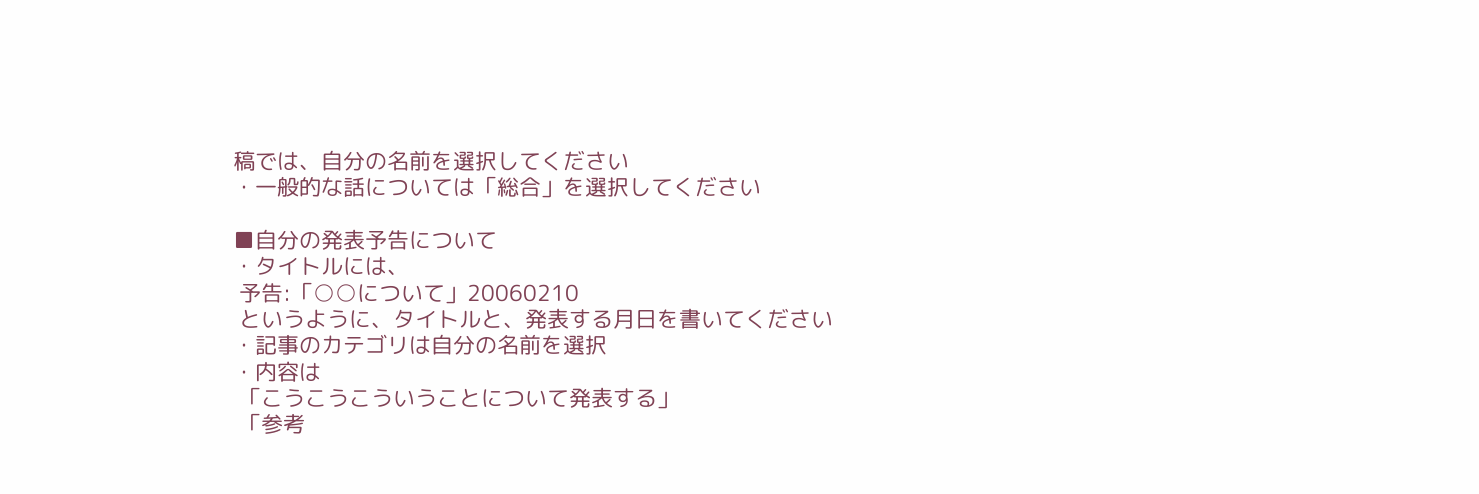稿では、自分の名前を選択してください
・一般的な話については「総合」を選択してください

■自分の発表予告について
・タイトルには、
 予告:「○○について」20060210
 というように、タイトルと、発表する月日を書いてください
・記事のカテゴリは自分の名前を選択
・内容は
 「こうこうこういうことについて発表する」
 「参考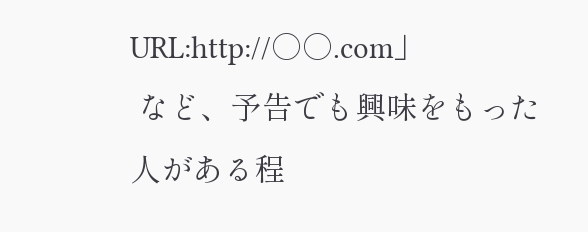URL:http://○○.com」
 など、予告でも興味をもった人がある程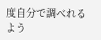度自分で調べれるよう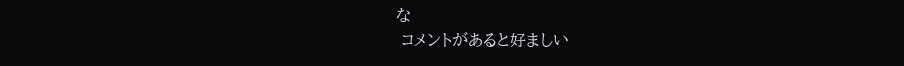な
 コメントがあると好ましい